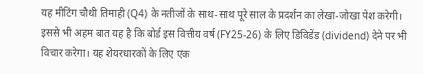यह मीटिंग चौथी तिमाही (Q4) के नतीजों के साथ-साथ पूरे साल के प्रदर्शन का लेखा-जोखा पेश करेगी। इससे भी अहम बात यह है कि बोर्ड इस वित्तीय वर्ष (FY25-26) के लिए डिविडेंड (dividend) देने पर भी विचार करेगा। यह शेयरधारकों के लिए एक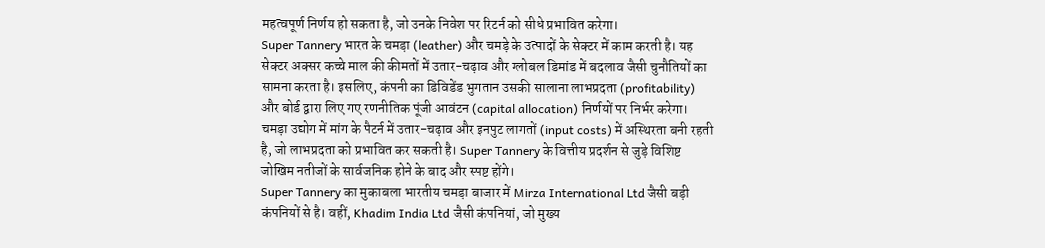महत्वपूर्ण निर्णय हो सकता है, जो उनके निवेश पर रिटर्न को सीधे प्रभावित करेगा।
Super Tannery भारत के चमड़ा (leather) और चमड़े के उत्पादों के सेक्टर में काम करती है। यह सेक्टर अक्सर कच्चे माल की कीमतों में उतार-चढ़ाव और ग्लोबल डिमांड में बदलाव जैसी चुनौतियों का सामना करता है। इसलिए, कंपनी का डिविडेंड भुगतान उसकी सालाना लाभप्रदता (profitability) और बोर्ड द्वारा लिए गए रणनीतिक पूंजी आवंटन (capital allocation) निर्णयों पर निर्भर करेगा।
चमड़ा उद्योग में मांग के पैटर्न में उतार-चढ़ाव और इनपुट लागतों (input costs) में अस्थिरता बनी रहती है, जो लाभप्रदता को प्रभावित कर सकती है। Super Tannery के वित्तीय प्रदर्शन से जुड़े विशिष्ट जोखिम नतीजों के सार्वजनिक होने के बाद और स्पष्ट होंगे।
Super Tannery का मुकाबला भारतीय चमड़ा बाजार में Mirza International Ltd जैसी बड़ी कंपनियों से है। वहीं, Khadim India Ltd जैसी कंपनियां, जो मुख्य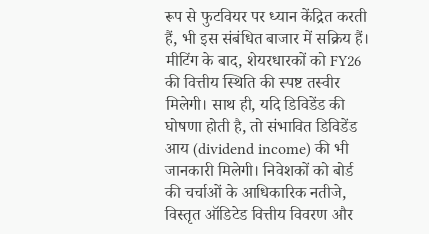रूप से फुटवियर पर ध्यान केंद्रित करती हैं, भी इस संबंधित बाजार में सक्रिय हैं।
मीटिंग के बाद, शेयरधारकों को FY26 की वित्तीय स्थिति की स्पष्ट तस्वीर मिलेगी। साथ ही, यदि डिविडेंड की घोषणा होती है, तो संभावित डिविडेंड आय (dividend income) की भी जानकारी मिलेगी। निवेशकों को बोर्ड की चर्चाओं के आधिकारिक नतीजे, विस्तृत ऑडिटेड वित्तीय विवरण और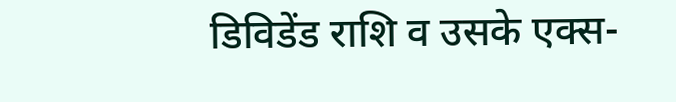डिविडेंड राशि व उसके एक्स-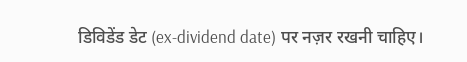डिविडेंड डेट (ex-dividend date) पर नज़र रखनी चाहिए।